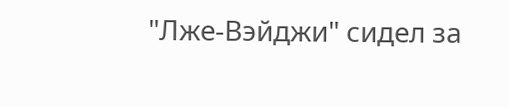"Лже-Вэйджи" сидел за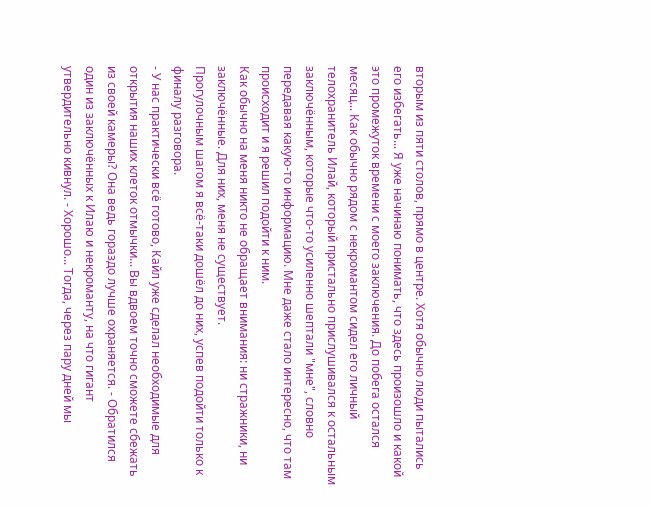вторым из пяти столов, прямо в центре. Хотя обычно люди пытались его избегать... Я уже начинаю понимать, что здесь произошло и какой это промежуток времени с моего заключения. До побега остался месяц... Как обычно рядом с некромантом сидел его личный телохранитель Илай, который пристально прислушивался к остальным заключённым, которые что-то усиленно шептали "мне", словно передавая какую-то информацию. Мне даже стало интересно, что там происходит и я решил подойти к ним.
Как обычно на меня никто не обращает внимания: ни стражники, ни заключённые. Для них, меня не существует.
Прогулочным шагом я всё-таки дошёл до них, успев подойти только к финалу разговора.
- У нас практически всё готово, Кайл уже сделал необходимые для открытия наших клеток отмычки... Вы вдвоем точно сможете сбежать из своей камеры? Она ведь гораздо лучше охраняется. - Обратился один из заключённых к Илаю и некроманту, на что гигант утвердительно кивнул. - Хорошо... Тогда, через пару дней мы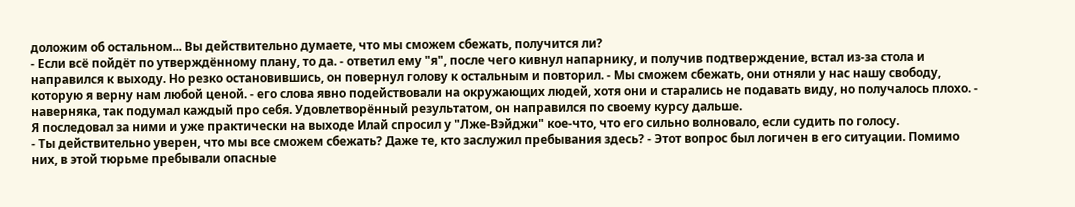доложим об остальном... Вы действительно думаете, что мы сможем сбежать, получится ли?
- Если всё пойдёт по утверждённому плану, то да. - ответил ему "я", после чего кивнул напарнику, и получив подтверждение, встал из-за стола и направился к выходу. Но резко остановившись, он повернул голову к остальным и повторил. - Мы сможем сбежать, они отняли у нас нашу свободу, которую я верну нам любой ценой. - его слова явно подействовали на окружающих людей, хотя они и старались не подавать виду, но получалось плохо. - наверняка, так подумал каждый про себя. Удовлетворённый результатом, он направился по своему курсу дальше.
Я последовал за ними и уже практически на выходе Илай спросил у "Лже-Вэйджи" кое-что, что его сильно волновало, если судить по голосу.
- Ты действительно уверен, что мы все сможем сбежать? Даже те, кто заслужил пребывания здесь? - Этот вопрос был логичен в его ситуации. Помимо них, в этой тюрьме пребывали опасные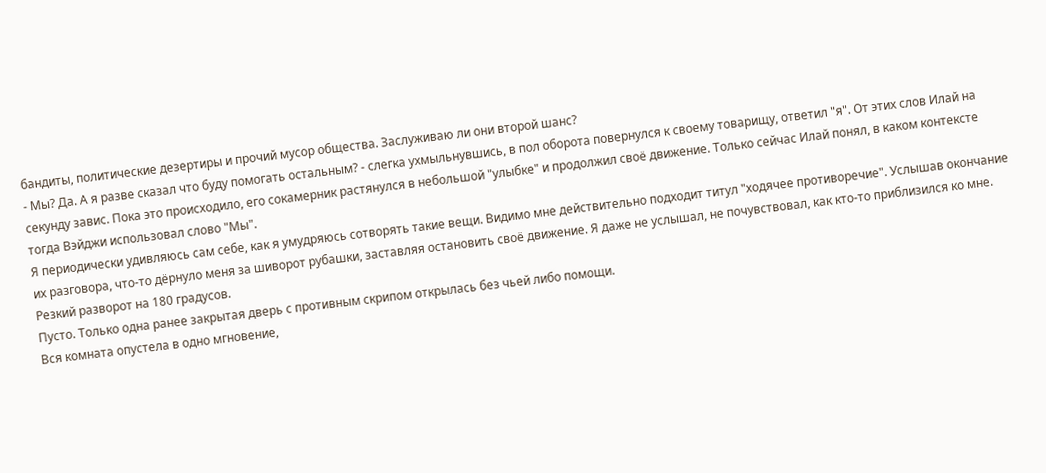бандиты, политические дезертиры и прочий мусор общества. Заслуживаю ли они второй шанс?
- Мы? Да. А я разве сказал что буду помогать остальным? - слегка ухмыльнувшись, в пол оборота повернулся к своему товарищу, ответил "я". От этих слов Илай на секунду завис. Пока это происходило, его сокамерник растянулся в небольшой "улыбке" и продолжил своё движение. Только сейчас Илай понял, в каком контексте тогда Вэйджи использовал слово "Мы".
Я периодически удивляюсь сам себе, как я умудряюсь сотворять такие вещи. Видимо мне действительно подходит титул "ходячее противоречие". Услышав окончание их разговора, что-то дёрнуло меня за шиворот рубашки, заставляя остановить своё движение. Я даже не услышал, не почувствовал, как кто-то приблизился ко мне.
Резкий разворот на 180 градусов.
Пусто. Только одна ранее закрытая дверь с противным скрипом открылась без чьей либо помощи.
Вся комната опустела в одно мгновение,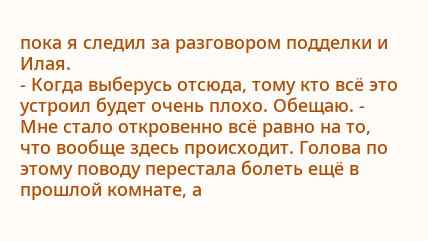пока я следил за разговором подделки и Илая.
- Когда выберусь отсюда, тому кто всё это устроил будет очень плохо. Обещаю. - Мне стало откровенно всё равно на то, что вообще здесь происходит. Голова по этому поводу перестала болеть ещё в прошлой комнате, а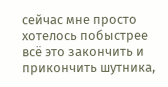сейчас мне просто хотелось побыстрее всё это закончить и прикончить шутника,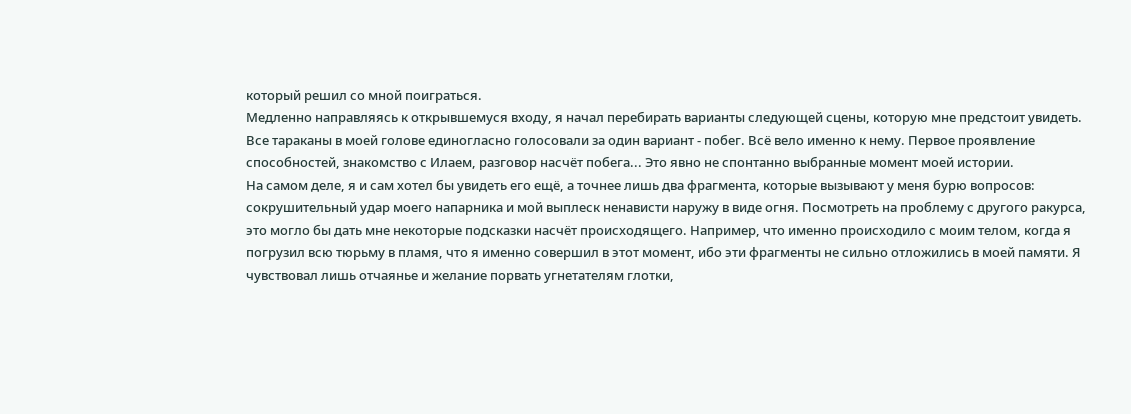который решил со мной поиграться.
Медленно направляясь к открывшемуся входу, я начал перебирать варианты следующей сцены, которую мне предстоит увидеть. Все тараканы в моей голове единогласно голосовали за один вариант - побег. Всё вело именно к нему. Первое проявление способностей, знакомство с Илаем, разговор насчёт побега... Это явно не спонтанно выбранные момент моей истории.
На самом деле, я и сам хотел бы увидеть его ещё, а точнее лишь два фрагмента, которые вызывают у меня бурю вопросов: сокрушительный удар моего напарника и мой выплеск ненависти наружу в виде огня. Посмотреть на проблему с другого ракурса, это могло бы дать мне некоторые подсказки насчёт происходящего. Например, что именно происходило с моим телом, когда я погрузил всю тюрьму в пламя, что я именно совершил в этот момент, ибо эти фрагменты не сильно отложились в моей памяти. Я чувствовал лишь отчаянье и желание порвать угнетателям глотки,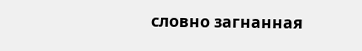словно загнанная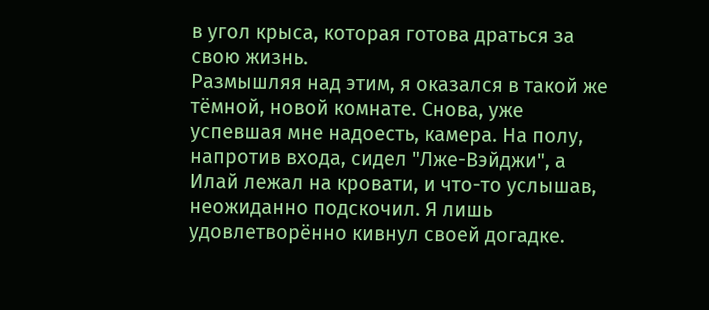в угол крыса, которая готова драться за свою жизнь.
Размышляя над этим, я оказался в такой же тёмной, новой комнате. Снова, уже успевшая мне надоесть, камера. На полу, напротив входа, сидел "Лже-Вэйджи", а Илай лежал на кровати, и что-то услышав, неожиданно подскочил. Я лишь удовлетворённо кивнул своей догадке.